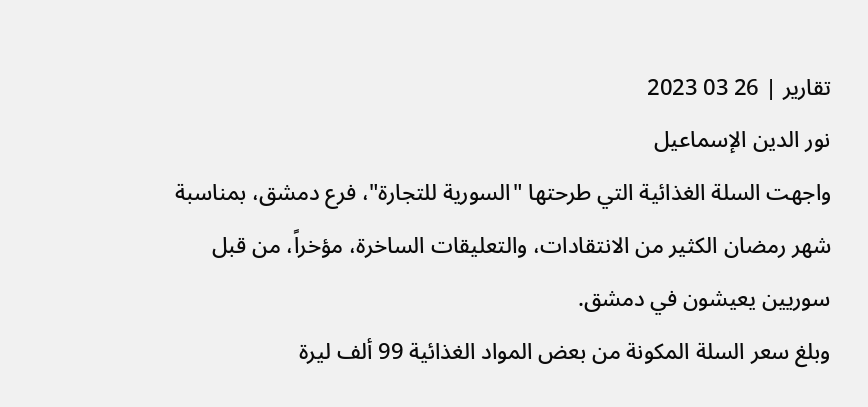تقارير | 26 03 2023
نور الدين الإسماعيل
واجهت السلة الغذائية التي طرحتها "السورية للتجارة"، فرع دمشق، بمناسبة شهر رمضان الكثير من الانتقادات، والتعليقات الساخرة، مؤخراً، من قبل سوريين يعيشون في دمشق.
وبلغ سعر السلة المكونة من بعض المواد الغذائية 99 ألف ليرة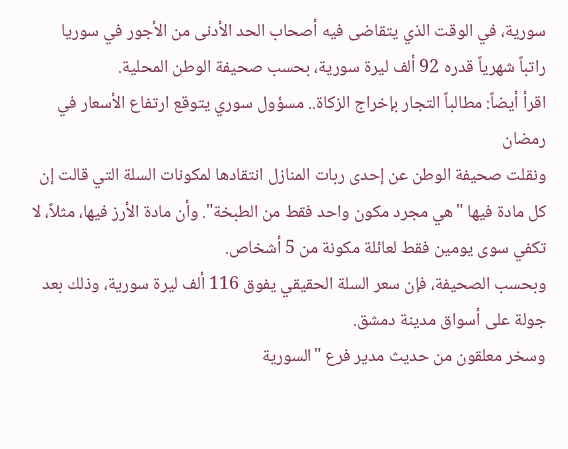سورية، في الوقت الذي يتقاضى فيه أصحاب الحد الأدنى من الأجور في سوريا راتباً شهرياً قدره 92 ألف ليرة سورية، بحسب صحيفة الوطن المحلية.
اقرأ أيضاً: مطالباً التجار بإخراج الزكاة.. مسؤول سوري يتوقع ارتفاع الأسعار في رمضان
ونقلت صحيفة الوطن عن إحدى ربات المنازل انتقادها لمكونات السلة التي قالت إن كل مادة فيها "هي مجرد مكون واحد فقط من الطبخة". وأن مادة الأرز فيها، مثلاً، لا تكفي سوى يومين فقط لعائلة مكونة من 5 أشخاص.
وبحسب الصحيفة، فإن سعر السلة الحقيقي يفوق 116 ألف ليرة سورية، وذلك بعد جولة على أسواق مدينة دمشق.
وسخر معلقون من حديث مدير فرع "السورية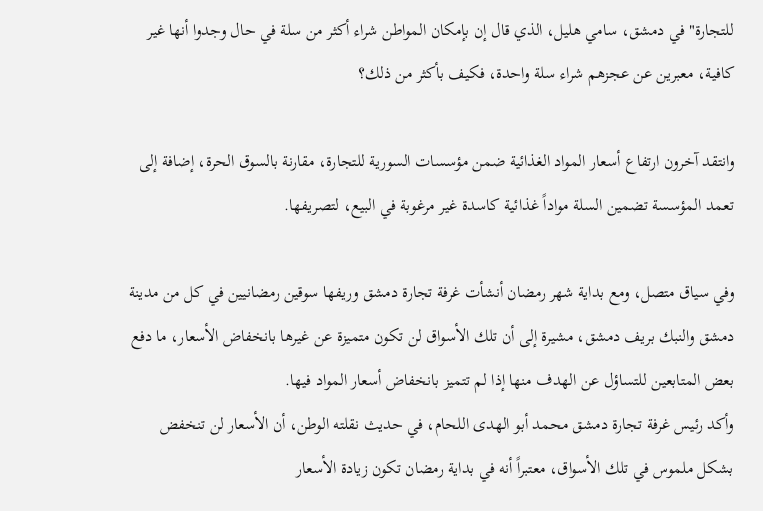للتجارة" في دمشق، سامي هليل، الذي قال إن بإمكان المواطن شراء أكثر من سلة في حال وجدوا أنها غير كافية، معبرين عن عجزهم شراء سلة واحدة، فكيف بأكثر من ذلك؟

وانتقد آخرون ارتفاع أسعار المواد الغذائية ضمن مؤسسات السورية للتجارة، مقارنة بالسوق الحرة، إضافة إلى تعمد المؤسسة تضمين السلة مواداً غذائية كاسدة غير مرغوبة في البيع، لتصريفها.

وفي سياق متصل، ومع بداية شهر رمضان أنشأت غرفة تجارة دمشق وريفها سوقين رمضانيين في كل من مدينة دمشق والنبك بريف دمشق، مشيرة إلى أن تلك الأسواق لن تكون متميزة عن غيرها بانخفاض الأسعار، ما دفع بعض المتابعين للتساؤل عن الهدف منها إذا لم تتميز بانخفاض أسعار المواد فيها.
وأكد رئيس غرفة تجارة دمشق محمد أبو الهدى اللحام، في حديث نقلته الوطن، أن الأسعار لن تنخفض بشكل ملموس في تلك الأسواق، معتبراً أنه في بداية رمضان تكون زيادة الأسعار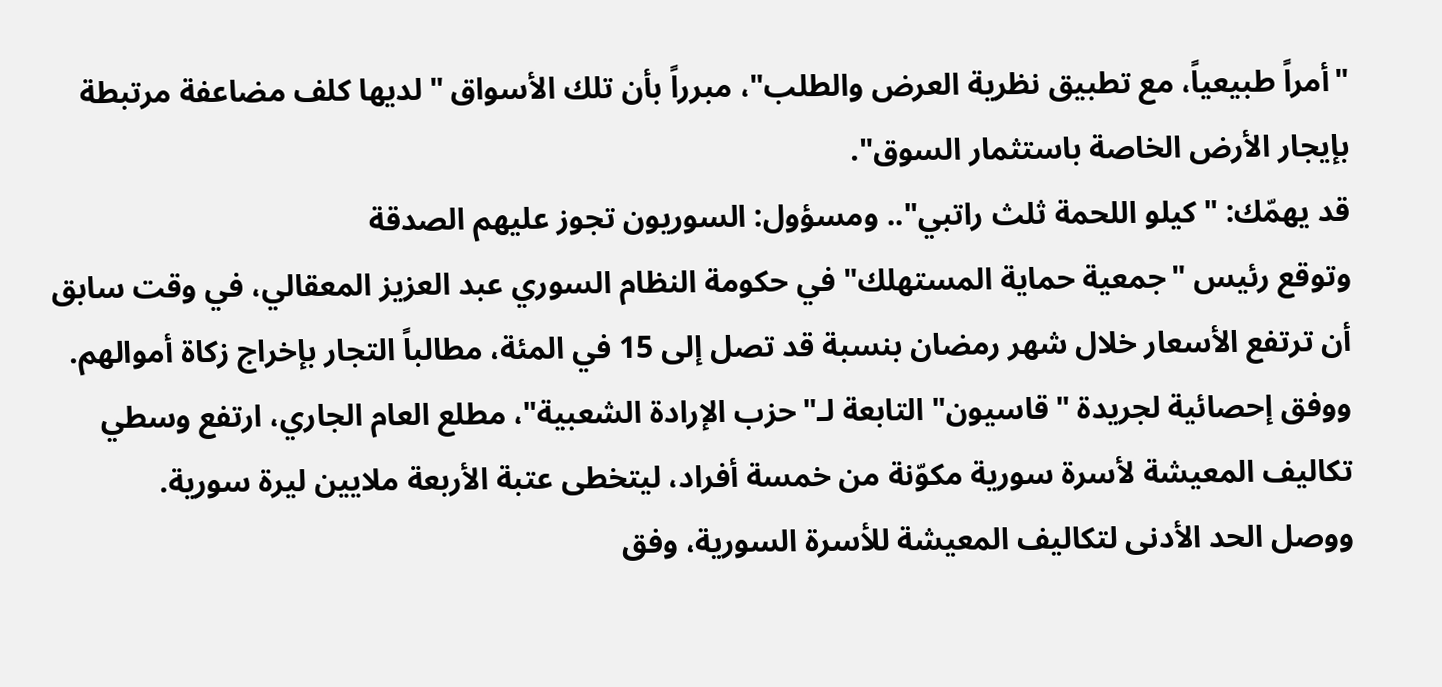"أمراً طبيعياً، مع تطبيق نظرية العرض والطلب"، مبرراً بأن تلك الأسواق "لديها كلف مضاعفة مرتبطة بإيجار الأرض الخاصة باستثمار السوق".
قد يهمّك: "كيلو اللحمة ثلث راتبي".. ومسؤول: السوريون تجوز عليهم الصدقة
وتوقع رئيس "جمعية حماية المستهلك" في حكومة النظام السوري عبد العزيز المعقالي، في وقت سابق أن ترتفع الأسعار خلال شهر رمضان بنسبة قد تصل إلى 15 في المئة، مطالباً التجار بإخراج زكاة أموالهم.
ووفق إحصائية لجريدة "قاسيون" التابعة لـ"حزب الإرادة الشعبية"، مطلع العام الجاري، ارتفع وسطي تكاليف المعيشة لأسرة سورية مكوّنة من خمسة أفراد، ليتخطى عتبة الأربعة ملايين ليرة سورية.
ووصل الحد الأدنى لتكاليف المعيشة للأسرة السورية، وفق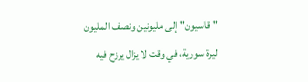"قاسيون" إلى مليونين ونصف المليون ليرة سورية، في وقت لا يزال يرزح فيه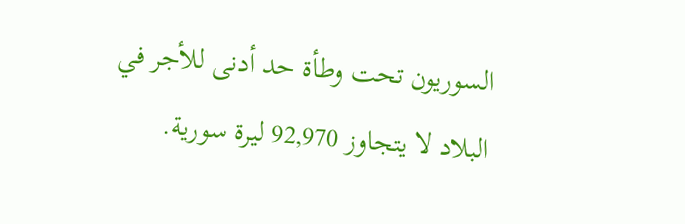السوريون تحت وطأة حد أدنى للأجر في البلاد لا يتجاوز 92,970 ليرة سورية.